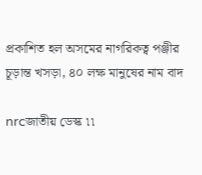প্রকাশিত হল অসমের নাগরিকত্ব পঞ্জীর চূড়ান্ত খসড়া, ৪০ লক্ষ মানুষের নাম বাদ

nrcজাতীয় ডেস্ক ৷৷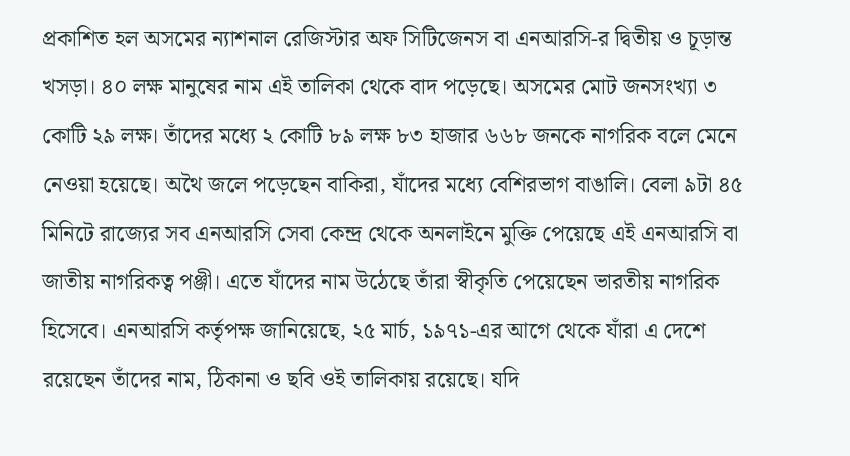প্রকাশিত হল অসমের ন্যাশনাল রেজিস্টার অফ সিটিজেনস বা এনআরসি-র দ্বিতীয় ও চূড়ান্ত খসড়া। ৪০ লক্ষ মানুষের নাম এই তালিকা থেকে বাদ পড়েছে। অসমের মোট জনসংখ্যা ৩ কোটি ২৯ লক্ষ। তাঁদের মধ্যে ২ কোটি ৮৯ লক্ষ ৮৩ হাজার ৬৬৮ জনকে নাগরিক বলে মেনে নেওয়া হয়েছে। অথৈ জলে পড়েছেন বাকিরা, যাঁদের মধ্যে বেশিরভাগ বাঙালি। বেলা ৯টা ৪৫ মিনিটে রাজ্যের সব এনআরসি সেবা কেন্দ্র থেকে অনলাইনে মুক্তি পেয়েছে এই এনআরসি বা জাতীয় নাগরিকত্ব পঞ্জী। এতে যাঁদের নাম উঠেছে তাঁরা স্বীকৃতি পেয়েছেন ভারতীয় নাগরিক হিসেবে। এনআরসি কর্তৃপক্ষ জানিয়েছে, ২৫ মার্চ, ১৯৭১-এর আগে থেকে যাঁরা এ দেশে রয়েছেন তাঁদের নাম, ঠিকানা ও ছবি ওই তালিকায় রয়েছে। যদি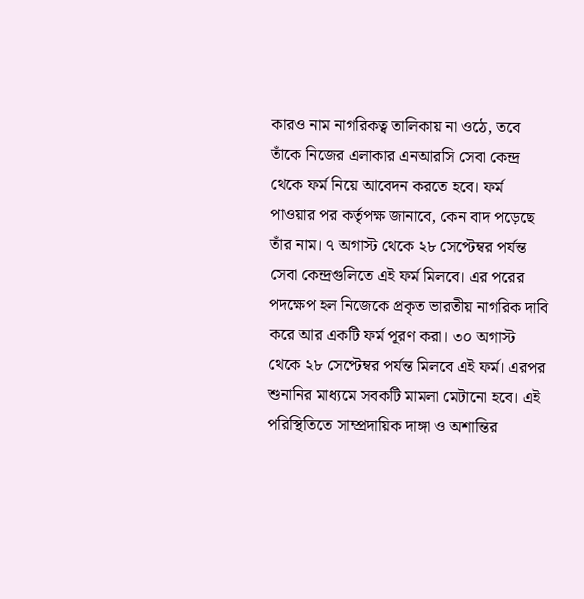কারও নাম নাগরিকত্ব তালিকায় না ওঠে, তবে তাঁকে নিজের এলাকার এনআরসি সেবা কেন্দ্র থেকে ফর্ম নিয়ে আবেদন করতে হবে। ফর্ম পাওয়ার পর কর্তৃপক্ষ জানাবে, কেন বাদ পড়েছে তাঁর নাম। ৭ অগাস্ট থেকে ২৮ সেপ্টেম্বর পর্যন্ত সেবা কেন্দ্রগুলিতে এই ফর্ম মিলবে। এর পরের পদক্ষেপ হল নিজেকে প্রকৃত ভারতীয় নাগরিক দাবি করে আর একটি ফর্ম পূরণ করা। ৩০ অগাস্ট থেকে ২৮ সেপ্টেম্বর পর্যন্ত মিলবে এই ফর্ম। এরপর শুনানির মাধ্যমে সবকটি মামলা মেটানো হবে। এই পরিস্থিতিতে সাম্প্রদায়িক দাঙ্গা ও অশান্তির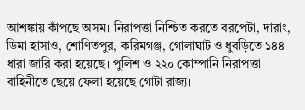আশঙ্কায় কাঁপছে অসম। নিরাপত্তা নিশ্চিত করতে বরপেটা, দারাং, ডিমা হাসাও, শোণিতপুর, করিমগঞ্জ, গোলাঘাট ও ধুবড়িতে ১৪৪ ধারা জারি করা হয়েছে। পুলিশ ও ২২০ কোম্পানি নিরাপত্তা বাহিনীতে ছেয়ে ফেলা হয়েছে গোটা রাজ্য।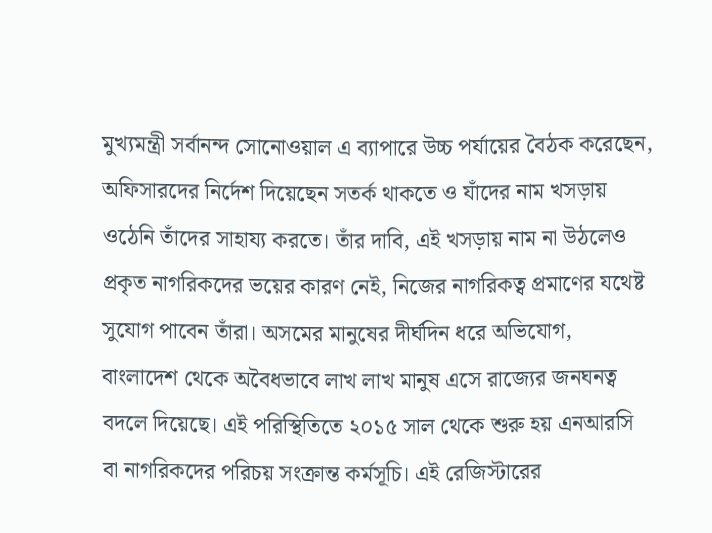মুখ্যমন্ত্রী সর্বানন্দ সোনোওয়াল এ ব্যাপারে উচ্চ পর্যায়ের বৈঠক করেছেন, অফিসারদের নির্দেশ দিয়েছেন সতর্ক থাকতে ও যাঁদের নাম খসড়ায় ওঠেনি তাঁদের সাহায্য করতে। তাঁর দাবি, এই খসড়ায় নাম না উঠলেও প্রকৃত নাগরিকদের ভয়ের কারণ নেই, নিজের নাগরিকত্ব প্রমাণের যথেষ্ট সুযোগ পাবেন তাঁরা। অসমের মানুষের দীর্ঘদিন ধরে অভিযোগ, বাংলাদেশ থেকে অবৈধভাবে লাখ লাখ মানুষ এসে রাজ্যের জনঘনত্ব বদলে দিয়েছে। এই পরিস্থিতিতে ২০১৫ সাল থেকে শুরু হয় এনআরসি বা নাগরিকদের পরিচয় সংক্রান্ত কর্মসূচি। এই রেজিস্টারের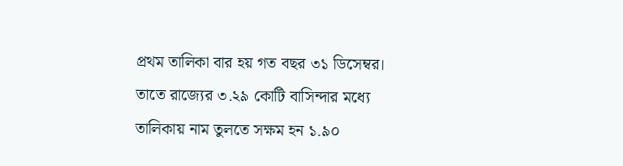প্রথম তালিকা বার হয় গত বছর ৩১ ডিসেম্বর। তাতে রাজ্যের ৩.২৯ কোটি বাসিন্দার মধ্যে তালিকায় নাম তুলতে সক্ষম হন ১.৯০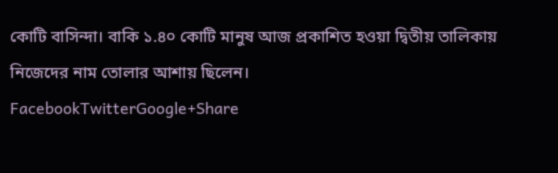কোটি বাসিন্দা। বাকি ১.৪০ কোটি মানুষ আজ প্রকাশিত হওয়া দ্বিতীয় তালিকায় নিজেদের নাম তোলার আশায় ছিলেন।
FacebookTwitterGoogle+Share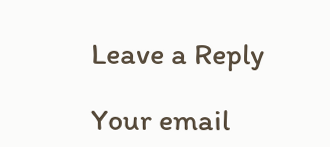Leave a Reply

Your email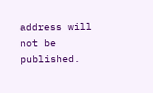address will not be published.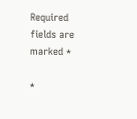Required fields are marked *

*